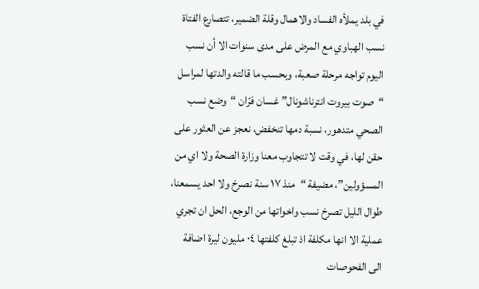في بلد يملأه الفساد والاهمال وقلة الضمير، تتصارع الفتاة نسب الهباوي مع المرض على مدى سنوات الا أن نسب اليوم تواجه مرحلة صعبة، وبحسب ما قالته والدتها لمراسل “صوت بيروت انترناشونال” غسان فرّان “وضع نسب الصحي متدهور، نسبة دمها تنخفض، نعجز عن العثور على حقن لها، في وقت لا تتجاوب معنا وزارة الصحة ولا اي من المسؤولين”، مضيفة “منذ ١٧ سنة نصرخ ولا احد يسمعنا، طوال الليل تصرخ نسب واخواتها من الوجع، الحل ان تجري عملية الا انها مكلفة اذ تبلغ كلفتها ٠٤ مليون ليرة اضافة الى الفحوصات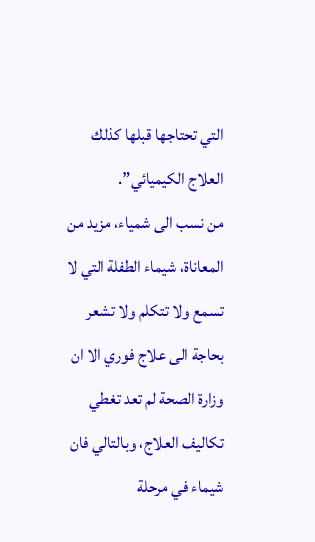التي تحتاجها قبلها كذلك العلاج الكيميائي”.
من نسب الى شمياء، مزيد من المعاناة، شيماء الطفلة التي لا تسمع ولا تتكلم ولا تشعر بحاجة الى علاج فوري الا ان وزارة الصحة لم تعد تغطي تكاليف العلاج، وبالتالي فان شيماء في مرحلة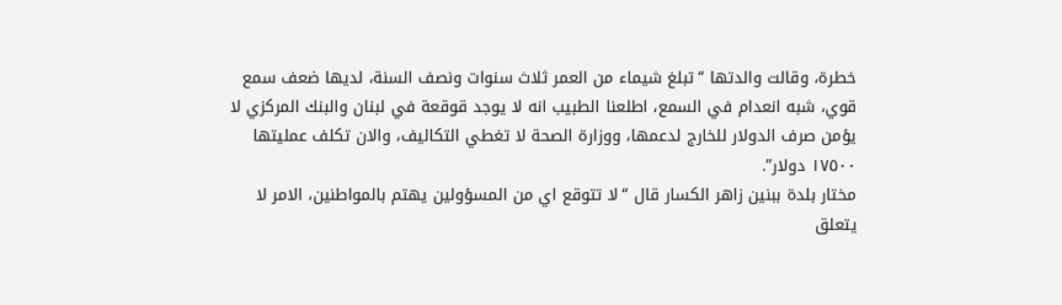خطرة، وقالت والدتها “تبلغ شيماء من العمر ثلاث سنوات ونصف السنة، لديها ضعف سمع قوي، شبه انعدام في السمع، اطلعنا الطبيب انه لا يوجد قوقعة في لبنان والبنك المركزي لا يؤمن صرف الدولار للخارج لدعمها، ووزارة الصحة لا تغطي التكاليف، والان تكلف عمليتها ١٧٥٠٠ دولار”.
مختار بلدة ببنين زاهر الكسار قال “لا تتوقع اي من المسؤولين يهتم بالمواطنين، الامر لا يتعلق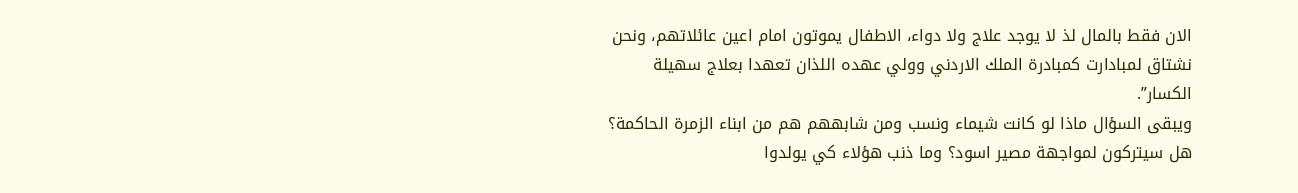الان فقط بالمال لذ لا يوجد علاج ولا دواء، الاطفال يموتون امام اعين عائلاتهم، ونحن نشتاق لمبادارت كمبادرة الملك الاردني وولي عهده اللذان تعهدا بعلاج سهيلة الكسار”.
ويبقى السؤال ماذا لو كانت شيماء ونسب ومن شابههم هم من ابناء الزمرة الحاكمة؟ هل سيتركون لمواجهة مصير اسود؟ وما ذنب هؤلاء كي يولدوا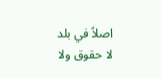اصلاً في بلد لا حقوق ولا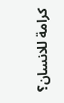كرامة للانسان؟